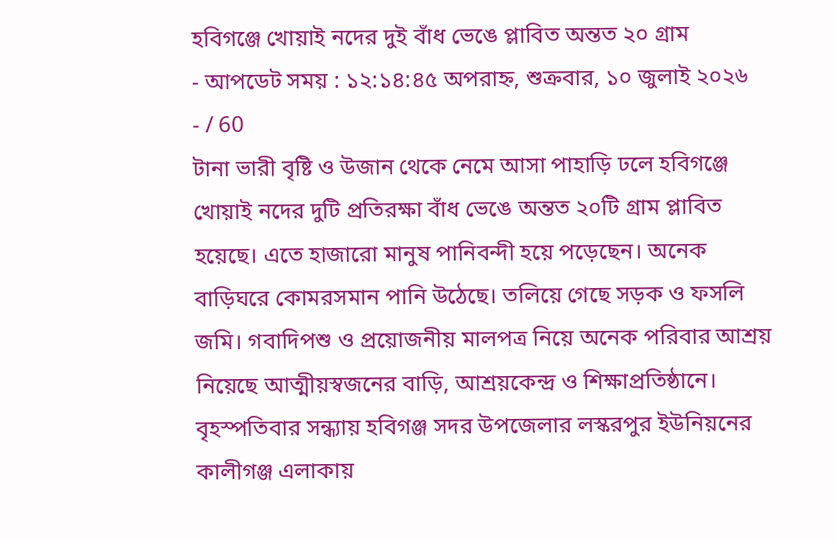হবিগঞ্জে খোয়াই নদের দুই বাঁধ ভেঙে প্লাবিত অন্তত ২০ গ্রাম
- আপডেট সময় : ১২:১৪:৪৫ অপরাহ্ন, শুক্রবার, ১০ জুলাই ২০২৬
- / 60
টানা ভারী বৃষ্টি ও উজান থেকে নেমে আসা পাহাড়ি ঢলে হবিগঞ্জে খোয়াই নদের দুটি প্রতিরক্ষা বাঁধ ভেঙে অন্তত ২০টি গ্রাম প্লাবিত হয়েছে। এতে হাজারো মানুষ পানিবন্দী হয়ে পড়েছেন। অনেক বাড়িঘরে কোমরসমান পানি উঠেছে। তলিয়ে গেছে সড়ক ও ফসলি জমি। গবাদিপশু ও প্রয়োজনীয় মালপত্র নিয়ে অনেক পরিবার আশ্রয় নিয়েছে আত্মীয়স্বজনের বাড়ি, আশ্রয়কেন্দ্র ও শিক্ষাপ্রতিষ্ঠানে।
বৃহস্পতিবার সন্ধ্যায় হবিগঞ্জ সদর উপজেলার লস্করপুর ইউনিয়নের কালীগঞ্জ এলাকায়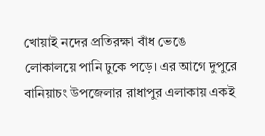খোয়াই নদের প্রতিরক্ষা বাঁধ ভেঙে লোকালয়ে পানি ঢুকে পড়ে। এর আগে দুপুরে বানিয়াচং উপজেলার রাধাপুর এলাকায় একই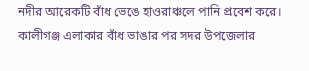নদীর আরেকটি বাঁধ ভেঙে হাওরাঞ্চলে পানি প্রবেশ করে।
কালীগঞ্জ এলাকার বাঁধ ভাঙার পর সদর উপজেলার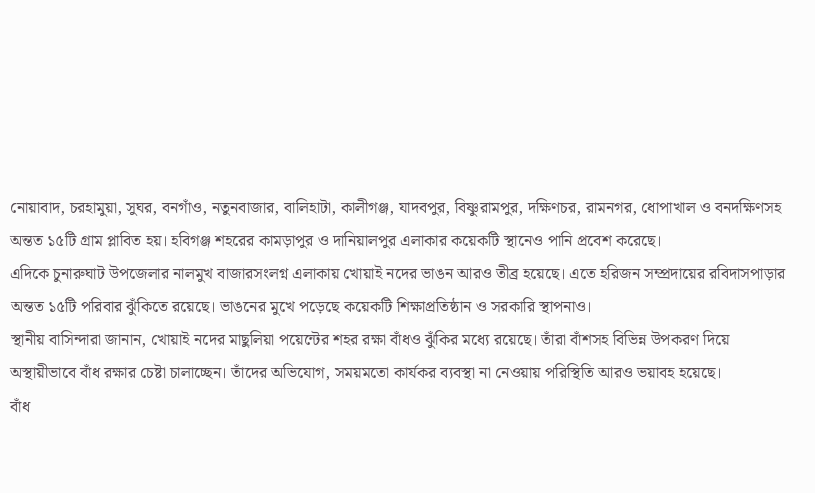নোয়াবাদ, চরহামুয়া, সুঘর, বনগাঁও, নতুনবাজার, বালিহাটা, কালীগঞ্জ, যাদবপুর, বিষ্ণুরামপুর, দক্ষিণচর, রামনগর, ধোপাখাল ও বনদক্ষিণসহ অন্তত ১৫টি গ্রাম প্লাবিত হয়। হবিগঞ্জ শহরের কামড়াপুর ও দানিয়ালপুর এলাকার কয়েকটি স্থানেও পানি প্রবেশ করেছে।
এদিকে চুনারুঘাট উপজেলার নালমুখ বাজারসংলগ্ন এলাকায় খোয়াই নদের ভাঙন আরও তীব্র হয়েছে। এতে হরিজন সম্প্রদায়ের রবিদাসপাড়ার অন্তত ১৫টি পরিবার ঝুঁকিতে রয়েছে। ভাঙনের মুখে পড়েছে কয়েকটি শিক্ষাপ্রতিষ্ঠান ও সরকারি স্থাপনাও।
স্থানীয় বাসিন্দারা জানান, খোয়াই নদের মাছুলিয়া পয়েন্টের শহর রক্ষা বাঁধও ঝুঁকির মধ্যে রয়েছে। তাঁরা বাঁশসহ বিভিন্ন উপকরণ দিয়ে অস্থায়ীভাবে বাঁধ রক্ষার চেষ্টা চালাচ্ছেন। তাঁদের অভিযোগ, সময়মতো কার্যকর ব্যবস্থা না নেওয়ায় পরিস্থিতি আরও ভয়াবহ হয়েছে।
বাঁধ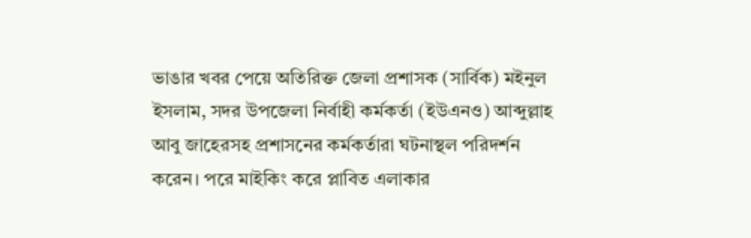ভাঙার খবর পেয়ে অতিরিক্ত জেলা প্রশাসক (সার্বিক) মইনুল ইসলাম, সদর উপজেলা নির্বাহী কর্মকর্তা (ইউএনও) আব্দুল্লাহ আবু জাহেরসহ প্রশাসনের কর্মকর্তারা ঘটনাস্থল পরিদর্শন করেন। পরে মাইকিং করে প্লাবিত এলাকার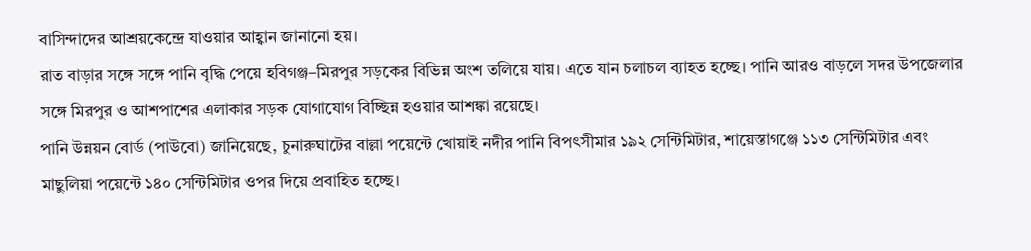বাসিন্দাদের আশ্রয়কেন্দ্রে যাওয়ার আহ্বান জানানো হয়।
রাত বাড়ার সঙ্গে সঙ্গে পানি বৃদ্ধি পেয়ে হবিগঞ্জ–মিরপুর সড়কের বিভিন্ন অংশ তলিয়ে যায়। এতে যান চলাচল ব্যাহত হচ্ছে। পানি আরও বাড়লে সদর উপজেলার সঙ্গে মিরপুর ও আশপাশের এলাকার সড়ক যোগাযোগ বিচ্ছিন্ন হওয়ার আশঙ্কা রয়েছে।
পানি উন্নয়ন বোর্ড (পাউবো) জানিয়েছে, চুনারুঘাটের বাল্লা পয়েন্টে খোয়াই নদীর পানি বিপৎসীমার ১৯২ সেন্টিমিটার, শায়েস্তাগঞ্জে ১১৩ সেন্টিমিটার এবং মাছুলিয়া পয়েন্টে ১৪০ সেন্টিমিটার ওপর দিয়ে প্রবাহিত হচ্ছে।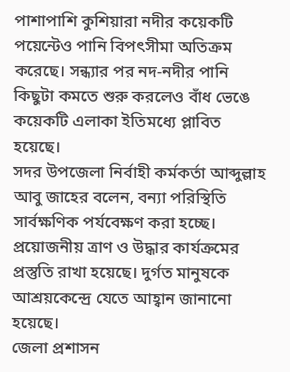পাশাপাশি কুশিয়ারা নদীর কয়েকটি পয়েন্টেও পানি বিপৎসীমা অতিক্রম করেছে। সন্ধ্যার পর নদ-নদীর পানি কিছুটা কমতে শুরু করলেও বাঁধ ভেঙে কয়েকটি এলাকা ইতিমধ্যে প্লাবিত হয়েছে।
সদর উপজেলা নির্বাহী কর্মকর্তা আব্দুল্লাহ আবু জাহের বলেন, বন্যা পরিস্থিতি সার্বক্ষণিক পর্যবেক্ষণ করা হচ্ছে। প্রয়োজনীয় ত্রাণ ও উদ্ধার কার্যক্রমের প্রস্তুতি রাখা হয়েছে। দুর্গত মানুষকে আশ্রয়কেন্দ্রে যেতে আহ্বান জানানো হয়েছে।
জেলা প্রশাসন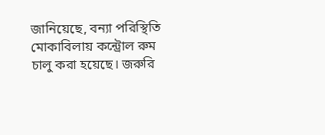জানিয়েছে, বন্যা পরিস্থিতি মোকাবিলায় কন্ট্রোল রুম চালু করা হয়েছে। জরুরি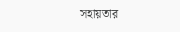সহায়তার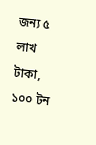জন্য ৫ লাখ টাকা, ১০০ টন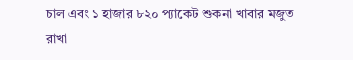চাল এবং ১ হাজার ৮২০ প্যাকেট শুকনা খাবার মজুত রাখা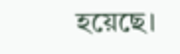হয়েছে।